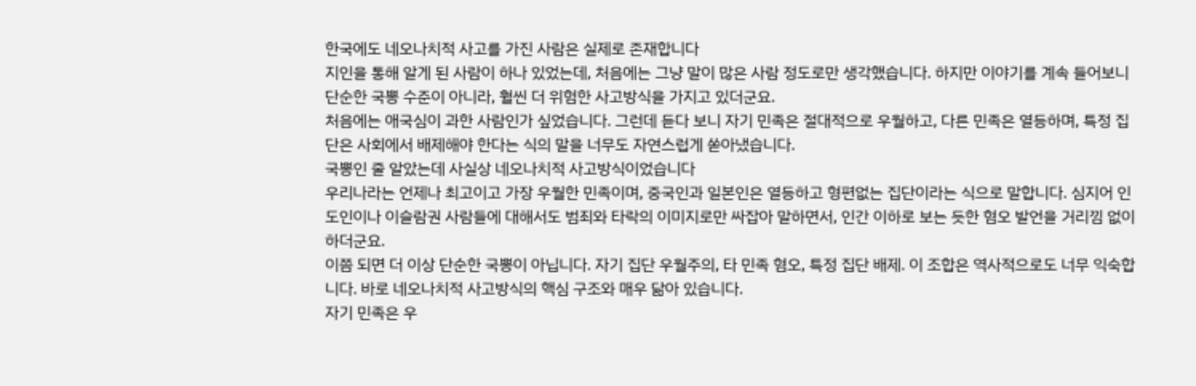한국에도 네오나치적 사고를 가진 사람은 실제로 존재합니다
지인을 통해 알게 된 사람이 하나 있었는데, 처음에는 그냥 말이 많은 사람 정도로만 생각했습니다. 하지만 이야기를 계속 들어보니 단순한 국뽕 수준이 아니라, 훨씬 더 위험한 사고방식을 가지고 있더군요.
처음에는 애국심이 과한 사람인가 싶었습니다. 그런데 듣다 보니 자기 민족은 절대적으로 우월하고, 다른 민족은 열등하며, 특정 집단은 사회에서 배제해야 한다는 식의 말을 너무도 자연스럽게 쏟아냈습니다.
국뽕인 줄 알았는데 사실상 네오나치적 사고방식이었습니다
우리나라는 언제나 최고이고 가장 우월한 민족이며, 중국인과 일본인은 열등하고 형편없는 집단이라는 식으로 말합니다. 심지어 인도인이나 이슬람권 사람들에 대해서도 범죄와 타락의 이미지로만 싸잡아 말하면서, 인간 이하로 보는 듯한 혐오 발언을 거리낌 없이 하더군요.
이쯤 되면 더 이상 단순한 국뽕이 아닙니다. 자기 집단 우월주의, 타 민족 혐오, 특정 집단 배제. 이 조합은 역사적으로도 너무 익숙합니다. 바로 네오나치적 사고방식의 핵심 구조와 매우 닮아 있습니다.
자기 민족은 우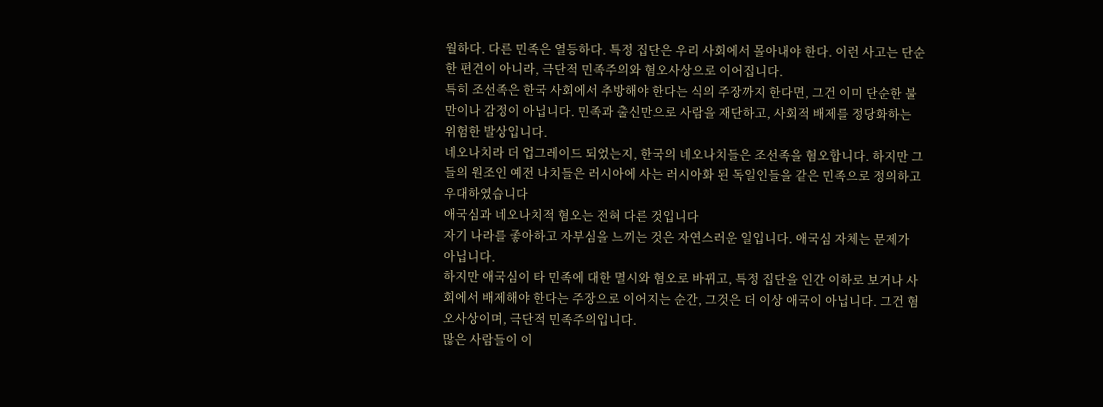월하다. 다른 민족은 열등하다. 특정 집단은 우리 사회에서 몰아내야 한다. 이런 사고는 단순한 편견이 아니라, 극단적 민족주의와 혐오사상으로 이어집니다.
특히 조선족은 한국 사회에서 추방해야 한다는 식의 주장까지 한다면, 그건 이미 단순한 불만이나 감정이 아닙니다. 민족과 출신만으로 사람을 재단하고, 사회적 배제를 정당화하는 위험한 발상입니다.
네오나치라 더 업그레이드 되었는지, 한국의 네오나치들은 조선족을 혐오합니다. 하지만 그들의 원조인 예전 나치들은 러시아에 사는 러시아화 된 독일인들을 같은 민족으로 정의하고 우대하였습니다
애국심과 네오나치적 혐오는 전혀 다른 것입니다
자기 나라를 좋아하고 자부심을 느끼는 것은 자연스러운 일입니다. 애국심 자체는 문제가 아닙니다.
하지만 애국심이 타 민족에 대한 멸시와 혐오로 바뀌고, 특정 집단을 인간 이하로 보거나 사회에서 배제해야 한다는 주장으로 이어지는 순간, 그것은 더 이상 애국이 아닙니다. 그건 혐오사상이며, 극단적 민족주의입니다.
많은 사람들이 이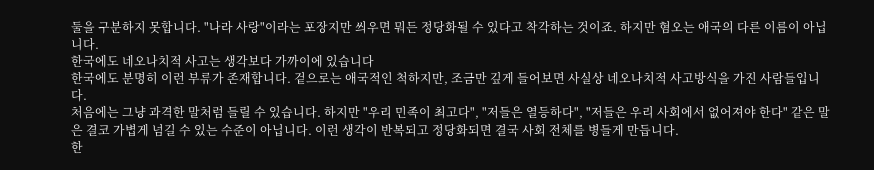둘을 구분하지 못합니다. "나라 사랑"이라는 포장지만 씌우면 뭐든 정당화될 수 있다고 착각하는 것이죠. 하지만 혐오는 애국의 다른 이름이 아닙니다.
한국에도 네오나치적 사고는 생각보다 가까이에 있습니다
한국에도 분명히 이런 부류가 존재합니다. 겉으로는 애국적인 척하지만, 조금만 깊게 들어보면 사실상 네오나치적 사고방식을 가진 사람들입니다.
처음에는 그냥 과격한 말처럼 들릴 수 있습니다. 하지만 "우리 민족이 최고다", "저들은 열등하다", "저들은 우리 사회에서 없어져야 한다" 같은 말은 결코 가볍게 넘길 수 있는 수준이 아닙니다. 이런 생각이 반복되고 정당화되면 결국 사회 전체를 병들게 만듭니다.
한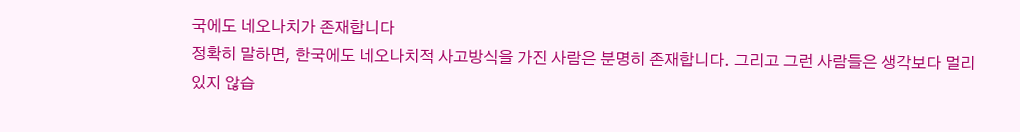국에도 네오나치가 존재합니다
정확히 말하면, 한국에도 네오나치적 사고방식을 가진 사람은 분명히 존재합니다. 그리고 그런 사람들은 생각보다 멀리 있지 않습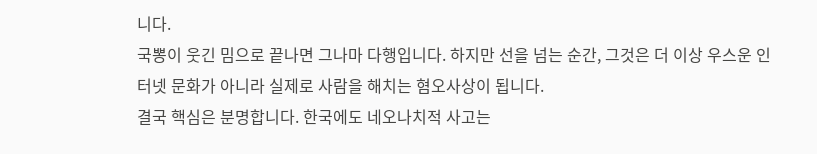니다.
국뽕이 웃긴 밈으로 끝나면 그나마 다행입니다. 하지만 선을 넘는 순간, 그것은 더 이상 우스운 인터넷 문화가 아니라 실제로 사람을 해치는 혐오사상이 됩니다.
결국 핵심은 분명합니다. 한국에도 네오나치적 사고는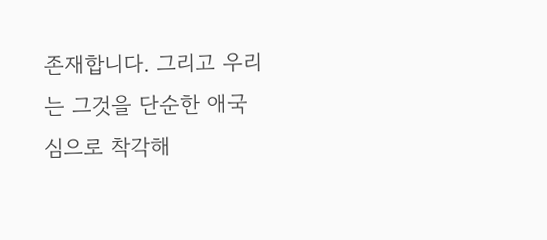존재합니다. 그리고 우리는 그것을 단순한 애국심으로 착각해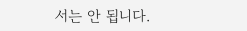서는 안 됩니다.